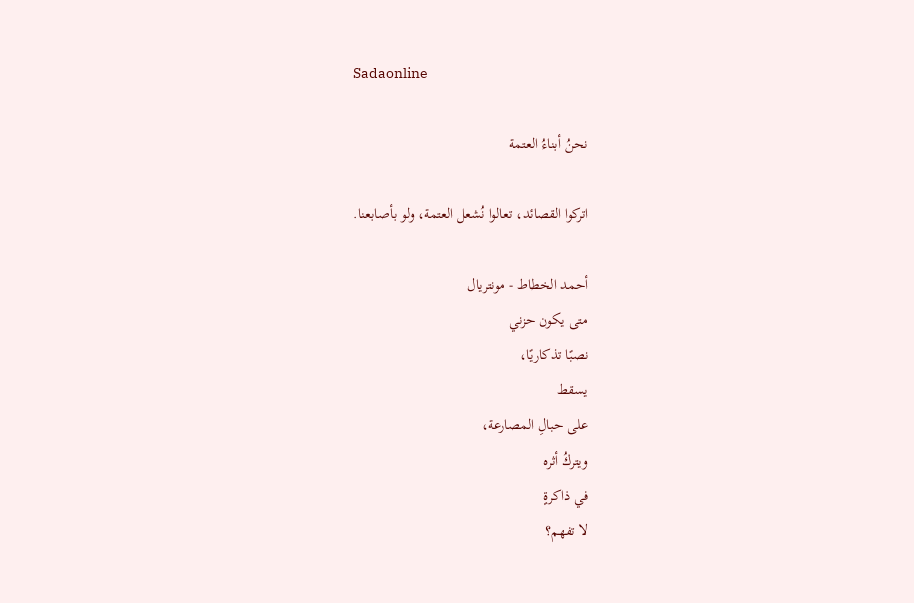Sadaonline

نحنُ أبناءُ العتمة

اتركوا القصائد، تعالوا نُشعل العتمة، ولو بأصابعنا.

أحمد الخطاط - مونتريال
متى يكون حزني
نصبًا تذكاريًا،
يسقط
على حبالِ المصارعة،
ويتركُ أثره
في ذاكرةٍ
لا تفهم؟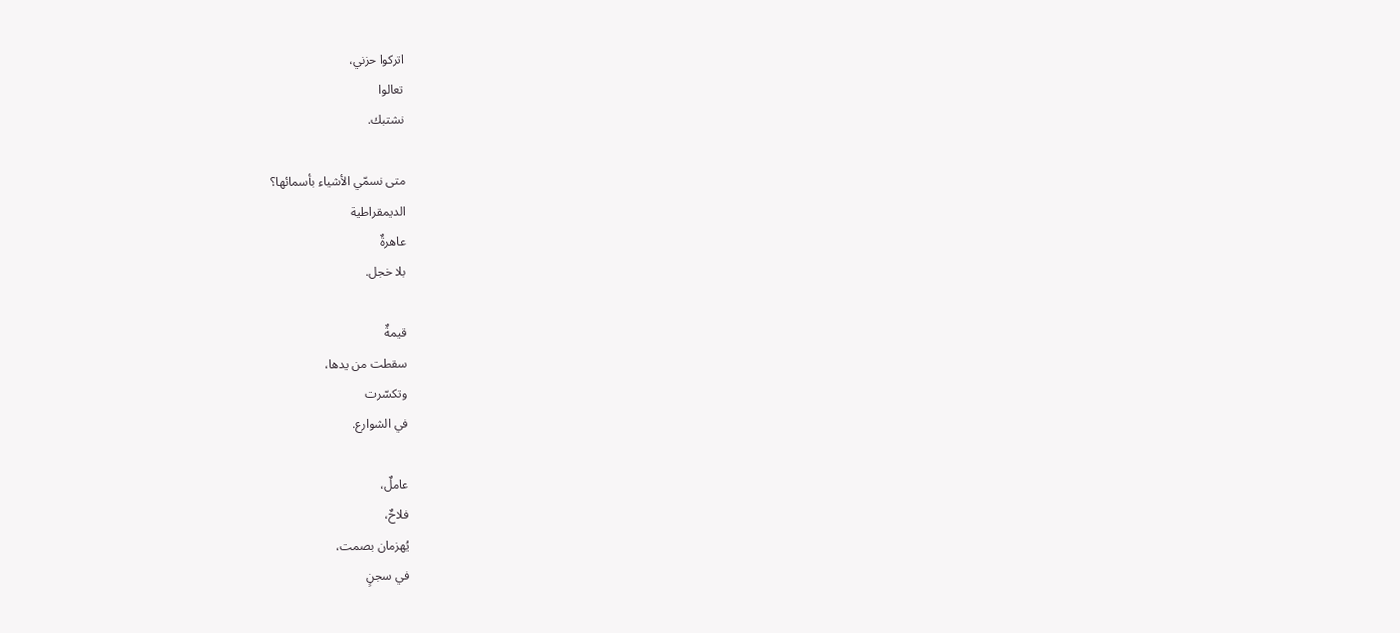اتركوا حزني،
تعالوا
نشتبك.

متى نسمّي الأشياء بأسمائها؟
الديمقراطية
عاهرةٌ
بلا خجل.

قيمةٌ
سقطت من يدها،
وتكسّرت
في الشوارع.

عاملٌ،
فلاحٌ،
يُهزمان بصمت،
في سجنٍ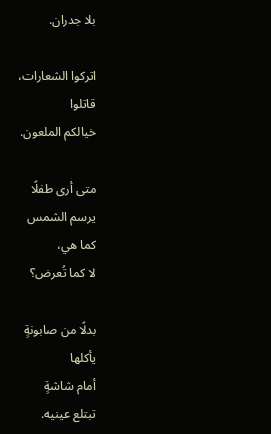بلا جدران.

اتركوا الشعارات،
قاتلوا
خيالكم الملعون.

متى أرى طفلًا
يرسم الشمس
كما هي،
لا كما تُعرض؟

بدلًا من صابونةٍ
يأكلها
أمام شاشةٍ
تبتلع عينيه.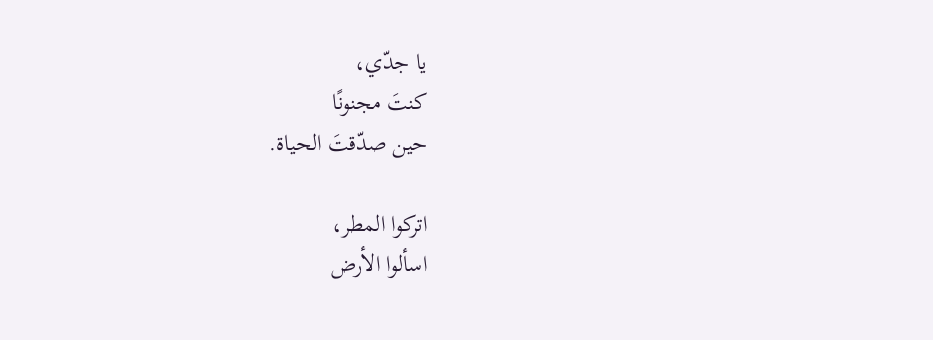يا جدّي،
كنتَ مجنونًا
حين صدّقتَ الحياة.

اتركوا المطر،
اسألوا الأرض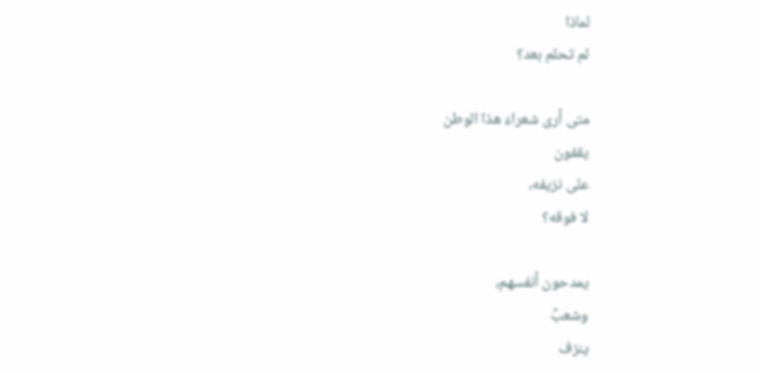لماذا
لم تحلم بعد؟

متى أرى شعراءَ هذا الوطن
يقفون
على نزيفه،
لا فوقه؟

يمدحون أنفسهم،
وشعبٌ
ينزف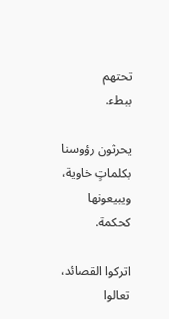تحتهم
ببطء.

يحرثون رؤوسنا
بكلماتٍ خاوية،
ويبيعونها
كحكمة.

اتركوا القصائد،
تعالوا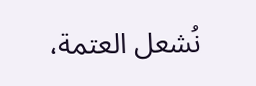نُشعل العتمة،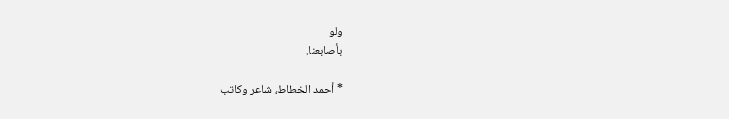ولو
بأصابعنا.

* أحمد الخطاط، شاعر وكاتب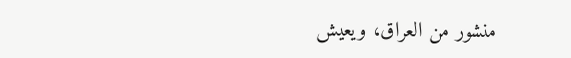منشور من العراق، ويعيش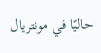حاليًا في مونتريال